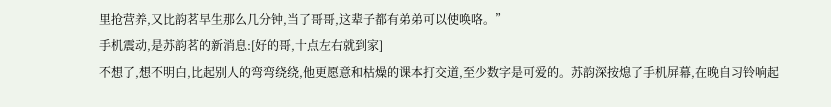里抢营养,又比韵茗早生那么几分钟,当了哥哥,这辈子都有弟弟可以使唤咯。”
手机震动,是苏韵茗的新消息:[好的哥,十点左右就到家]
不想了,想不明白,比起别人的弯弯绕绕,他更愿意和枯燥的课本打交道,至少数字是可爱的。苏韵深按熄了手机屏幕,在晚自习铃响起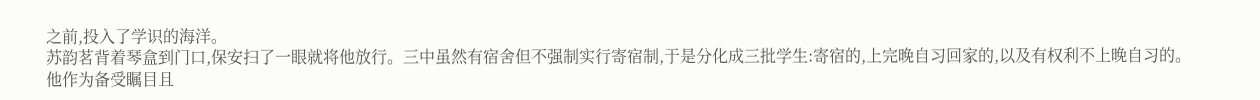之前,投入了学识的海洋。
苏韵茗背着琴盒到门口,保安扫了一眼就将他放行。三中虽然有宿舍但不强制实行寄宿制,于是分化成三批学生:寄宿的,上完晚自习回家的,以及有权利不上晚自习的。
他作为备受瞩目且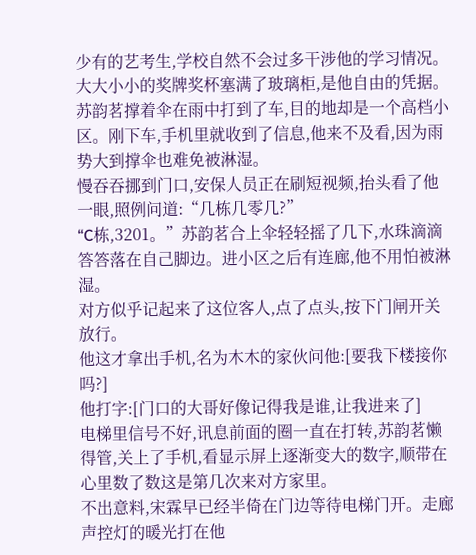少有的艺考生,学校自然不会过多干涉他的学习情况。大大小小的奖牌奖杯塞满了玻璃柜,是他自由的凭据。
苏韵茗撑着伞在雨中打到了车,目的地却是一个高档小区。刚下车,手机里就收到了信息,他来不及看,因为雨势大到撑伞也难免被淋湿。
慢吞吞挪到门口,安保人员正在刷短视频,抬头看了他一眼,照例问道:“几栋几零几?”
“C栋,3201。”苏韵茗合上伞轻轻摇了几下,水珠滴滴答答落在自己脚边。进小区之后有连廊,他不用怕被淋湿。
对方似乎记起来了这位客人,点了点头,按下门闸开关放行。
他这才拿出手机,名为木木的家伙问他:[要我下楼接你吗?]
他打字:[门口的大哥好像记得我是谁,让我进来了]
电梯里信号不好,讯息前面的圈一直在打转,苏韵茗懒得管,关上了手机,看显示屏上逐渐变大的数字,顺带在心里数了数这是第几次来对方家里。
不出意料,宋霖早已经半倚在门边等待电梯门开。走廊声控灯的暖光打在他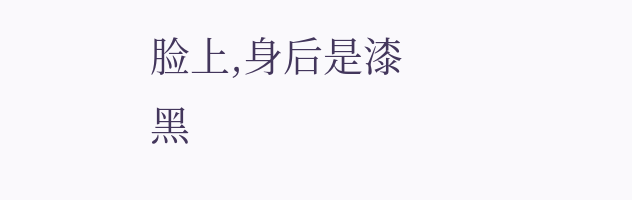脸上,身后是漆黑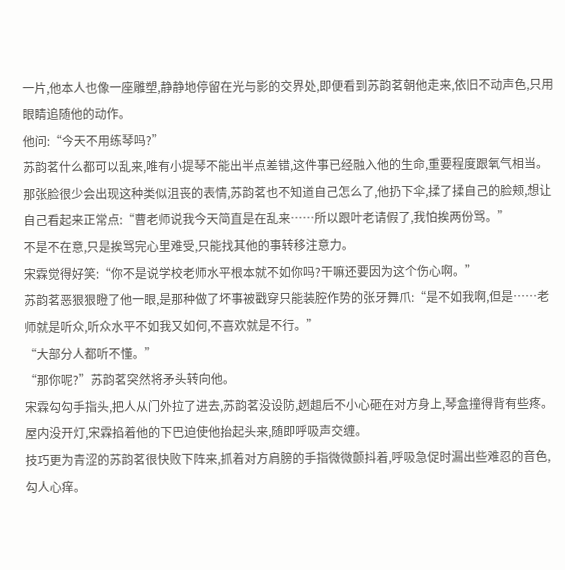一片,他本人也像一座雕塑,静静地停留在光与影的交界处,即便看到苏韵茗朝他走来,依旧不动声色,只用眼睛追随他的动作。
他问:“今天不用练琴吗?”
苏韵茗什么都可以乱来,唯有小提琴不能出半点差错,这件事已经融入他的生命,重要程度跟氧气相当。
那张脸很少会出现这种类似沮丧的表情,苏韵茗也不知道自己怎么了,他扔下伞,揉了揉自己的脸颊,想让自己看起来正常点:“曹老师说我今天简直是在乱来……所以跟叶老请假了,我怕挨两份骂。”
不是不在意,只是挨骂完心里难受,只能找其他的事转移注意力。
宋霖觉得好笑:“你不是说学校老师水平根本就不如你吗?干嘛还要因为这个伤心啊。”
苏韵茗恶狠狠瞪了他一眼,是那种做了坏事被戳穿只能装腔作势的张牙舞爪:“是不如我啊,但是……老师就是听众,听众水平不如我又如何,不喜欢就是不行。”
“大部分人都听不懂。”
“那你呢?”苏韵茗突然将矛头转向他。
宋霖勾勾手指头,把人从门外拉了进去,苏韵茗没设防,趔趄后不小心砸在对方身上,琴盒撞得背有些疼。
屋内没开灯,宋霖掐着他的下巴迫使他抬起头来,随即呼吸声交缠。
技巧更为青涩的苏韵茗很快败下阵来,抓着对方肩膀的手指微微颤抖着,呼吸急促时漏出些难忍的音色,勾人心痒。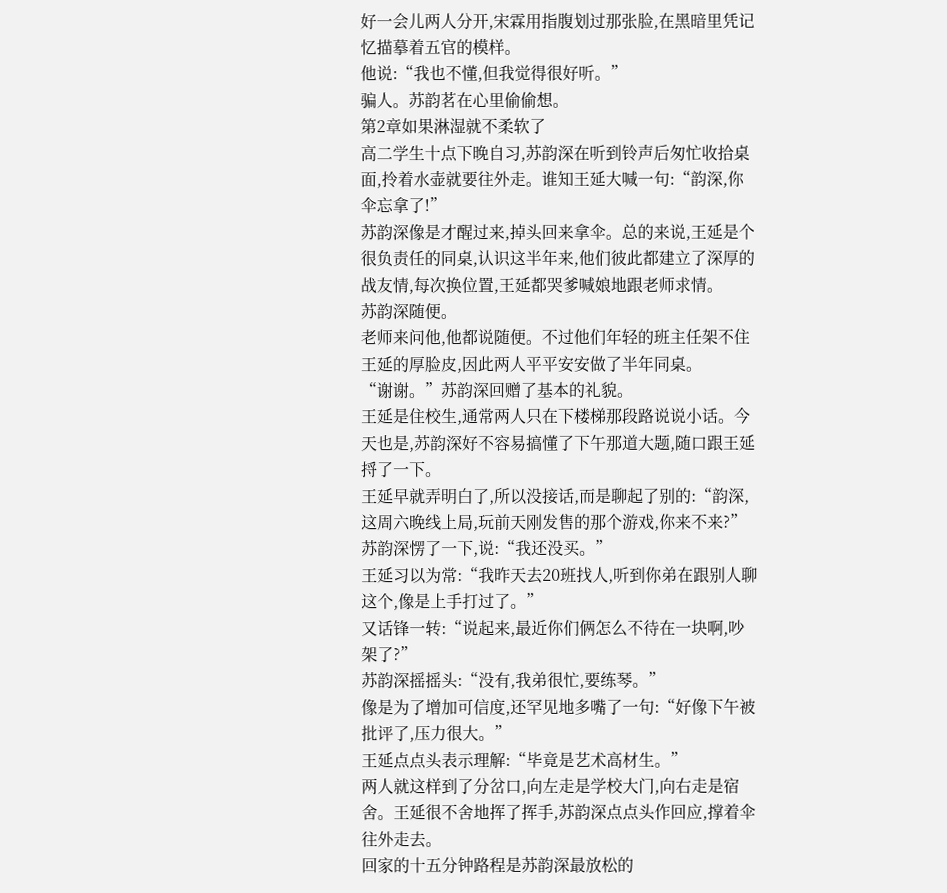好一会儿两人分开,宋霖用指腹划过那张脸,在黑暗里凭记忆描摹着五官的模样。
他说:“我也不懂,但我觉得很好听。”
骗人。苏韵茗在心里偷偷想。
第2章如果淋湿就不柔软了
高二学生十点下晚自习,苏韵深在听到铃声后匆忙收拾桌面,拎着水壶就要往外走。谁知王延大喊一句:“韵深,你伞忘拿了!”
苏韵深像是才醒过来,掉头回来拿伞。总的来说,王延是个很负责任的同桌,认识这半年来,他们彼此都建立了深厚的战友情,每次换位置,王延都哭爹喊娘地跟老师求情。
苏韵深随便。
老师来问他,他都说随便。不过他们年轻的班主任架不住王延的厚脸皮,因此两人平平安安做了半年同桌。
“谢谢。”苏韵深回赠了基本的礼貌。
王延是住校生,通常两人只在下楼梯那段路说说小话。今天也是,苏韵深好不容易搞懂了下午那道大题,随口跟王延捋了一下。
王延早就弄明白了,所以没接话,而是聊起了别的:“韵深,这周六晚线上局,玩前天刚发售的那个游戏,你来不来?”
苏韵深愣了一下,说:“我还没买。”
王延习以为常:“我昨天去20班找人,听到你弟在跟别人聊这个,像是上手打过了。”
又话锋一转:“说起来,最近你们俩怎么不待在一块啊,吵架了?”
苏韵深摇摇头:“没有,我弟很忙,要练琴。”
像是为了增加可信度,还罕见地多嘴了一句:“好像下午被批评了,压力很大。”
王延点点头表示理解:“毕竟是艺术高材生。”
两人就这样到了分岔口,向左走是学校大门,向右走是宿舍。王延很不舍地挥了挥手,苏韵深点点头作回应,撑着伞往外走去。
回家的十五分钟路程是苏韵深最放松的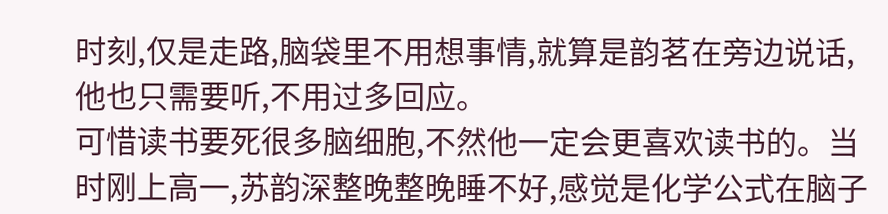时刻,仅是走路,脑袋里不用想事情,就算是韵茗在旁边说话,他也只需要听,不用过多回应。
可惜读书要死很多脑细胞,不然他一定会更喜欢读书的。当时刚上高一,苏韵深整晚整晚睡不好,感觉是化学公式在脑子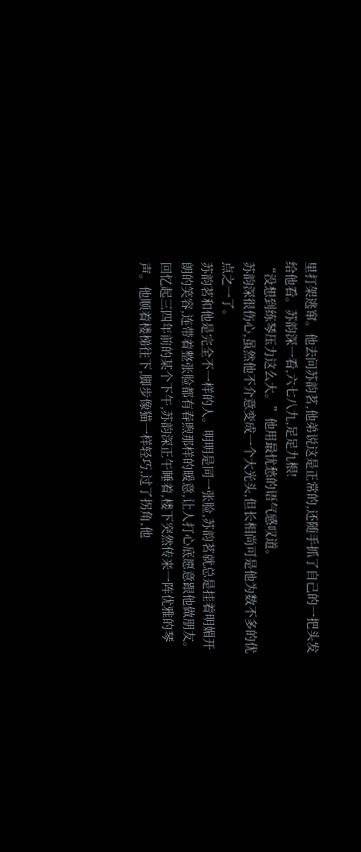里打架逃窜。他去问苏韵茗,他弟说这是正常的,还随手抓了自己的一把头发给他看。苏韵深一看,六七八九,足足九根!
“没想到练琴压力这么大。”他用最忧愁的语气感叹道。
苏韵深很伤心,虽然他不介意变成一个大光头,但长相尚可是他为数不多的优点之一了。
苏韵茗和他是完全不一样的人。明明是同一张脸,苏韵茗就总是挂着明媚开朗的笑容,连带着整张脸都有春煦那样的暖意,让人打心底愿意跟他做朋友。
回忆起三四年前的某个下午,苏韵深正午睡着,楼下突然传来一阵优雅的琴声。他顺着楼梯往下,脚步像猫一样轻巧,过了拐角,他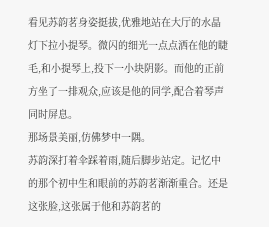看见苏韵茗身姿挺拔,优雅地站在大厅的水晶灯下拉小提琴。微闪的细光一点点洒在他的睫毛,和小提琴上,投下一小块阴影。而他的正前方坐了一排观众,应该是他的同学,配合着琴声同时屏息。
那场景美丽,仿佛梦中一隅。
苏韵深打着伞踩着雨,随后脚步站定。记忆中的那个初中生和眼前的苏韵茗渐渐重合。还是这张脸,这张属于他和苏韵茗的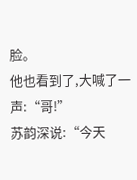脸。
他也看到了,大喊了一声:“哥!”
苏韵深说:“今天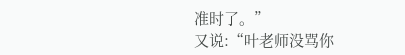准时了。”
又说:“叶老师没骂你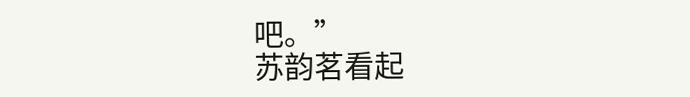吧。”
苏韵茗看起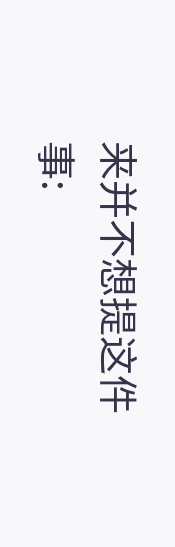来并不想提这件事: